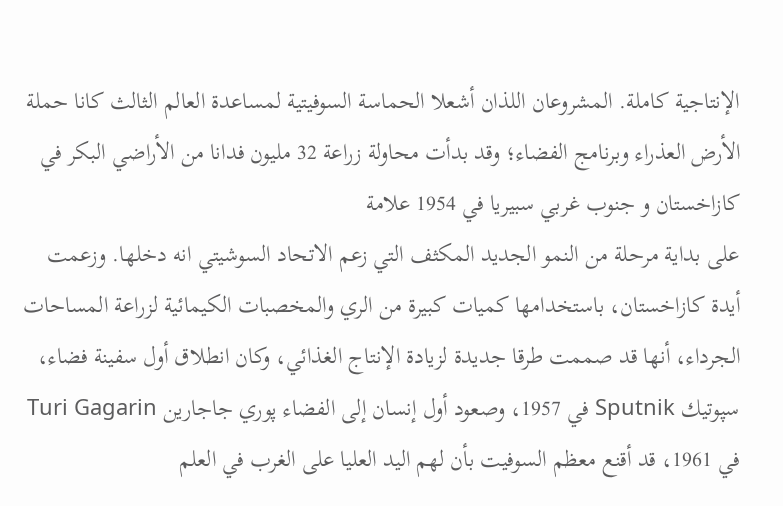الإنتاجية كاملة. المشروعان اللذان أشعلا الحماسة السوفيتية لمساعدة العالم الثالث كانا حملة الأرض العذراء وبرنامج الفضاء؛ وقد بدأت محاولة زراعة 32 مليون فدانا من الأراضي البكر في كازاخستان و جنوب غربي سبيريا في 1954 علامة
على بداية مرحلة من النمو الجديد المكثف التي زعم الاتحاد السوشيتي انه دخلها. وزعمت أيدة كازاخستان، باستخدامها كميات كبيرة من الري والمخصبات الكيمائية لزراعة المساحات الجرداء، أنها قد صممت طرقا جديدة لزيادة الإنتاج الغذائي، وكان انطلاق أول سفينة فضاء، سپوتيك Sputnik في 1957، وصعود أول إنسان إلى الفضاء پوري جاجارين Turi Gagarin في 1961، قد أقنع معظم السوفيت بأن لهم اليد العليا على الغرب في العلم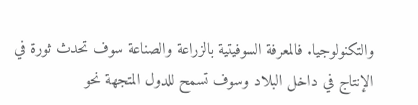والتكنولوجيا. فالمعرفة السوفيتية بالزراعة والصناعة سوف تحدث ثورة في الإنتاج في داخل البلاد وسوف تسمح للدول المتجهة نحو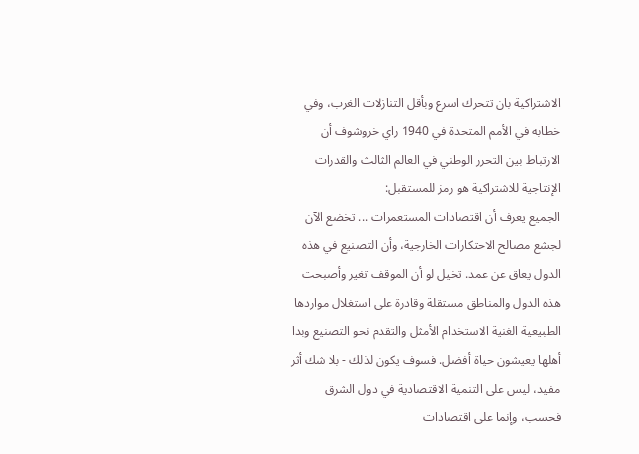الاشتراكية بان تتحرك اسرع وبأقل التنازلات الغرب، وفي خطابه في الأمم المتحدة في 1940 راي خروشوف أن الارتباط بين التحرر الوطني في العالم الثالث والقدرات الإنتاجية للاشتراكية هو رمز للمستقبل:
الجميع يعرف أن اقتصادات المستعمرات ... تخضع الآن لجشع مصالح الاحتكارات الخارجية، وأن التصنيع في هذه الدول يعاق عن عمد. تخيل لو أن الموقف تغير وأصبحت هذه الدول والمناطق مستقلة وقادرة على استغلال مواردها الطبيعية الغنية الاستخدام الأمثل والتقدم نحو التصنيع وبدا أهلها يعيشون حياة أفضل. فسوف يكون لذلك - بلا شك أثر مفيد، ليس على التنمية الاقتصادية في دول الشرق فحسب، وإنما على اقتصادات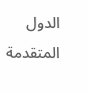الدول المتقدمة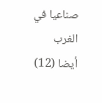صناعيا في الغرب أيضا (12)